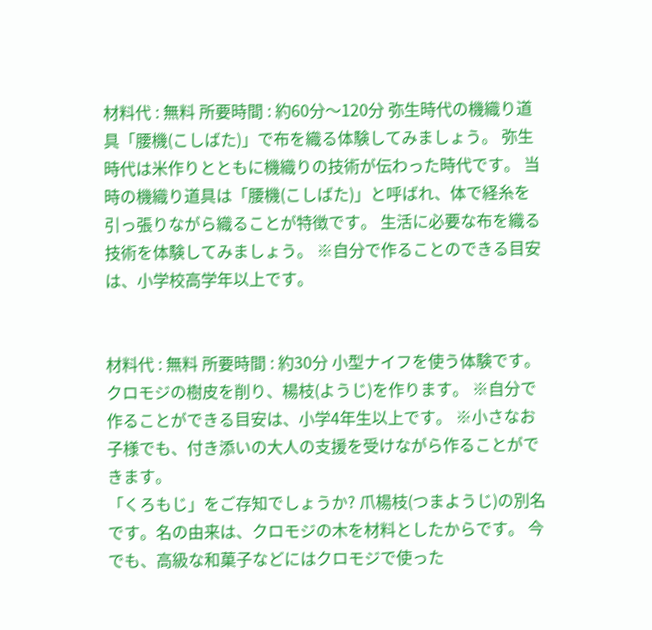材料代 : 無料 所要時間 : 約60分〜120分 弥生時代の機織り道具「腰機(こしばた)」で布を織る体験してみましょう。 弥生時代は米作りとともに機織りの技術が伝わった時代です。 当時の機織り道具は「腰機(こしばた)」と呼ばれ、体で経糸を引っ張りながら織ることが特徴です。 生活に必要な布を織る技術を体験してみましょう。 ※自分で作ることのできる目安は、小学校高学年以上です。


材料代 : 無料 所要時間 : 約30分 小型ナイフを使う体験です。 クロモジの樹皮を削り、楊枝(ようじ)を作ります。 ※自分で作ることができる目安は、小学4年生以上です。 ※小さなお子様でも、付き添いの大人の支援を受けながら作ることができます。
「くろもじ」をご存知でしょうか? 爪楊枝(つまようじ)の別名です。名の由来は、クロモジの木を材料としたからです。 今でも、高級な和菓子などにはクロモジで使った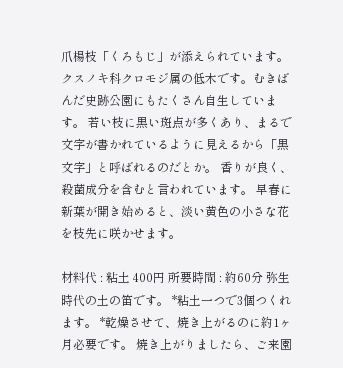爪楊枝「くろもじ」が添えられています。
クスノキ科クロモジ属の低木です。むきばんだ史跡公園にもたくさん自生しています。 若い枝に黒い斑点が多くあり、まるで文字が書かれているように見えるから「黒文字」と呼ばれるのだとか。 香りが良く、殺菌成分を含むと言われています。 早春に新葉が開き始めると、淡い黄色の小さな花を枝先に咲かせます。

材料代 : 粘土 400円 所要時間 : 約60分 弥生時代の土の笛です。 *粘土一つで3個つくれます。 *乾燥させて、焼き上がるのに約1ヶ月必要です。 焼き上がりましたら、ご来園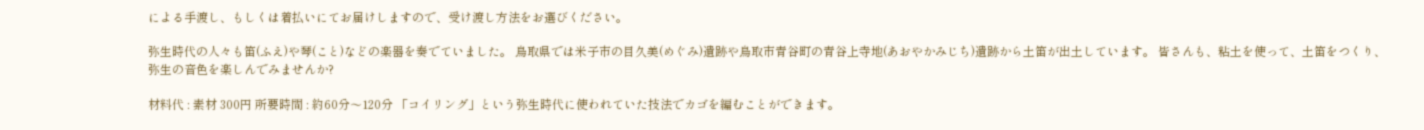による手渡し、もしくは着払いにてお届けしますので、受け渡し方法をお選びください。

弥生時代の人々も笛(ふえ)や琴(こと)などの楽器を奏でていました。 鳥取県では米子市の目久美(めぐみ)遺跡や鳥取市青谷町の青谷上寺地(あおやかみじち)遺跡から土笛が出土しています。 皆さんも、粘土を使って、土笛をつくり、弥生の音色を楽しんでみませんか?

材料代 : 素材 300円 所要時間 : 約60分〜120分 「コイリング」という弥生時代に使われていた技法でカゴを編むことができます。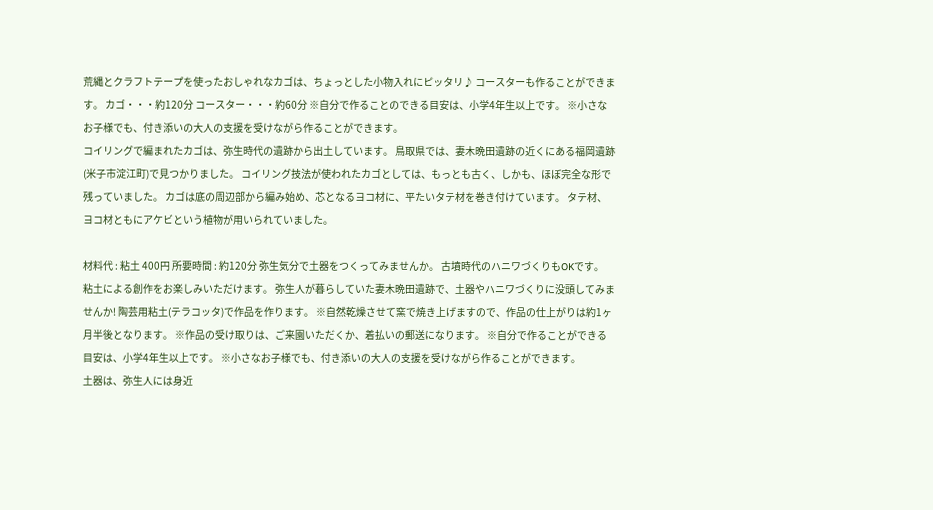荒縄とクラフトテープを使ったおしゃれなカゴは、ちょっとした小物入れにピッタリ♪ コースターも作ることができます。 カゴ・・・約120分 コースター・・・約60分 ※自分で作ることのできる目安は、小学4年生以上です。 ※小さなお子様でも、付き添いの大人の支援を受けながら作ることができます。
コイリングで編まれたカゴは、弥生時代の遺跡から出土しています。 鳥取県では、妻木晩田遺跡の近くにある福岡遺跡(米子市淀江町)で見つかりました。 コイリング技法が使われたカゴとしては、もっとも古く、しかも、ほぼ完全な形で残っていました。 カゴは底の周辺部から編み始め、芯となるヨコ材に、平たいタテ材を巻き付けています。 タテ材、ヨコ材ともにアケビという植物が用いられていました。

材料代 : 粘土 400円 所要時間 : 約120分 弥生気分で土器をつくってみませんか。 古墳時代のハニワづくりもOKです。 粘土による創作をお楽しみいただけます。 弥生人が暮らしていた妻木晩田遺跡で、土器やハニワづくりに没頭してみませんか! 陶芸用粘土(テラコッタ)で作品を作ります。 ※自然乾燥させて窯で焼き上げますので、作品の仕上がりは約1ヶ月半後となります。 ※作品の受け取りは、ご来園いただくか、着払いの郵送になります。 ※自分で作ることができる目安は、小学4年生以上です。 ※小さなお子様でも、付き添いの大人の支援を受けながら作ることができます。
土器は、弥生人には身近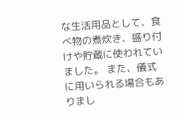な生活用品として、食べ物の煮炊き、盛り付けや貯蔵に使われていました。 また、儀式に用いられる場合もありまし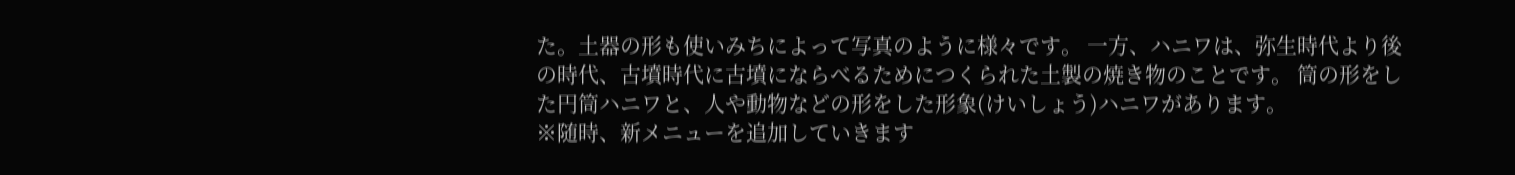た。土器の形も使いみちによって写真のように様々です。 一方、ハニワは、弥生時代より後の時代、古墳時代に古墳にならべるためにつくられた土製の焼き物のことです。 筒の形をした円筒ハニワと、人や動物などの形をした形象(けいしょう)ハニワがあります。
※随時、新メニューを追加していきます